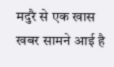मदुरै से एक खास खबर सामने आई है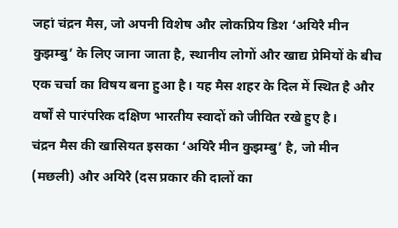जहां चंद्रन मैस, जो अपनी विशेष और लोकप्रिय डिश ‘अयिरै मीन कुझम्बु’ के लिए जाना जाता है, स्थानीय लोगों और खाद्य प्रेमियों के बीच एक चर्चा का विषय बना हुआ है। यह मैस शहर के दिल में स्थित है और वर्षों से पारंपरिक दक्षिण भारतीय स्वादों को जीवित रखे हुए है।
चंद्रन मैस की खासियत इसका ‘अयिरै मीन कुझम्बु’ है, जो मीन (मछली) और अयिरै (दस प्रकार की दालों का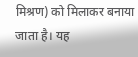मिश्रण) को मिलाकर बनाया जाता है। यह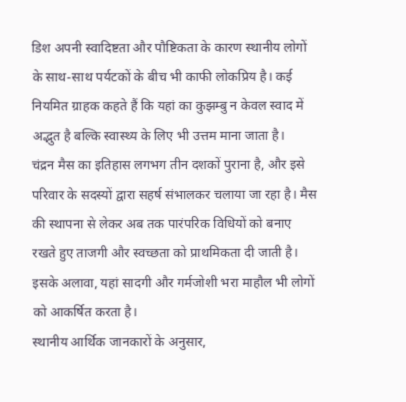डिश अपनी स्वादिष्टता और पौष्टिकता के कारण स्थानीय लोगों के साथ-साथ पर्यटकों के बीच भी काफी लोकप्रिय है। कई नियमित ग्राहक कहते हैं कि यहां का कुझम्बु न केवल स्वाद में अद्भुत है बल्कि स्वास्थ्य के लिए भी उत्तम माना जाता है।
चंद्रन मैस का इतिहास लगभग तीन दशकों पुराना है, और इसे परिवार के सदस्यों द्वारा सहर्ष संभालकर चलाया जा रहा है। मैस की स्थापना से लेकर अब तक पारंपरिक विधियों को बनाए रखते हुए ताजगी और स्वच्छता को प्राथमिकता दी जाती है। इसके अलावा, यहां सादगी और गर्मजोशी भरा माहौल भी लोगों को आकर्षित करता है।
स्थानीय आर्थिक जानकारों के अनुसार,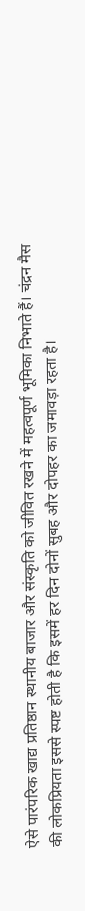ऐसे पारंपरिक खाद्य प्रतिष्ठान स्थानीय बाजार और संस्कृति को जीवित रखने में महत्वपूर्ण भूमिका निभाते हैं। चंद्रन मैस की लोकप्रियता इससे स्पष्ट होती है कि इसमें हर दिन दोनों सुबह और दोपहर का जमावड़ा रहता है।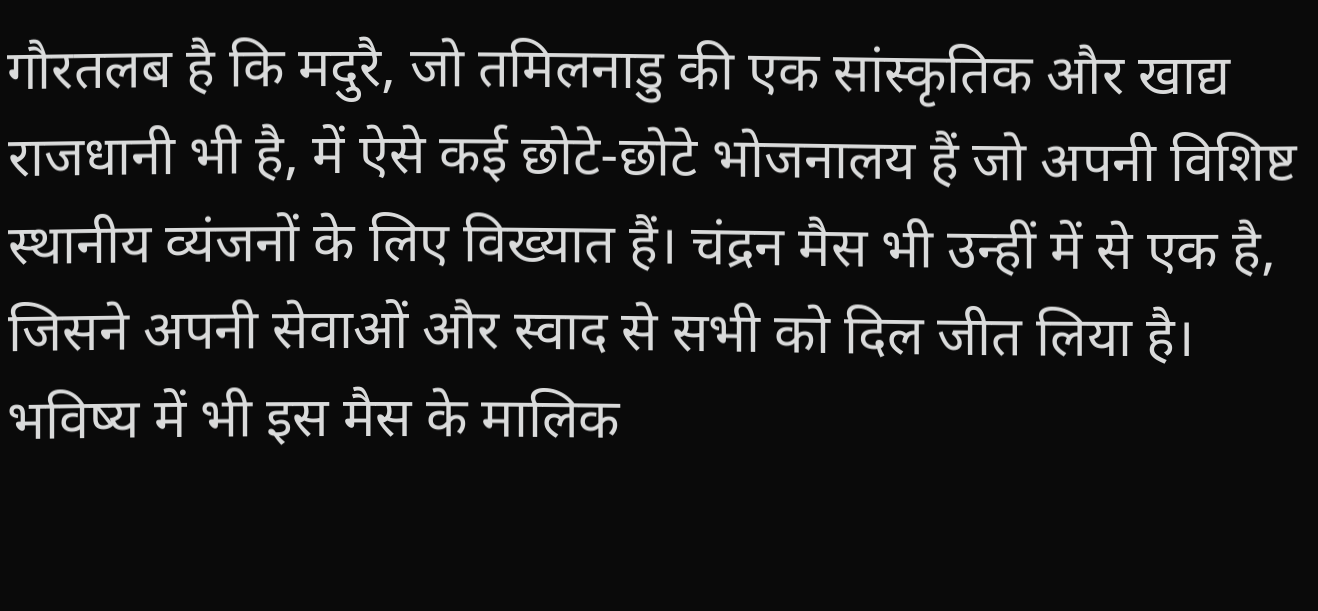गौरतलब है कि मदुरै, जो तमिलनाडु की एक सांस्कृतिक और खाद्य राजधानी भी है, में ऐसे कई छोटे-छोटे भोजनालय हैं जो अपनी विशिष्ट स्थानीय व्यंजनों के लिए विख्यात हैं। चंद्रन मैस भी उन्हीं में से एक है, जिसने अपनी सेवाओं और स्वाद से सभी को दिल जीत लिया है।
भविष्य में भी इस मैस के मालिक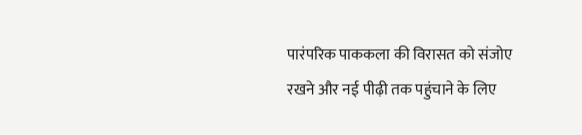पारंपरिक पाककला की विरासत को संजोए रखने और नई पीढ़ी तक पहुंचाने के लिए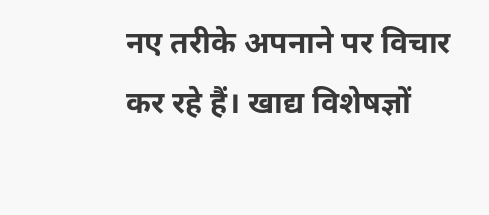नए तरीके अपनाने पर विचार कर रहे हैं। खाद्य विशेषज्ञों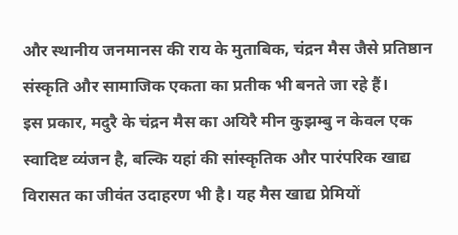और स्थानीय जनमानस की राय के मुताबिक, चंद्रन मैस जैसे प्रतिष्ठान संस्कृति और सामाजिक एकता का प्रतीक भी बनते जा रहे हैं।
इस प्रकार, मदुरै के चंद्रन मैस का अयिरै मीन कुझम्बु न केवल एक स्वादिष्ट व्यंजन है, बल्कि यहां की सांस्कृतिक और पारंपरिक खाद्य विरासत का जीवंत उदाहरण भी है। यह मैस खाद्य प्रेमियों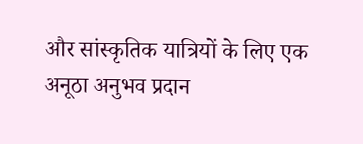और सांस्कृतिक यात्रियों के लिए एक अनूठा अनुभव प्रदान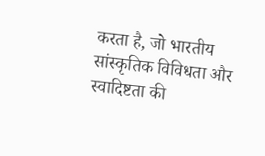करता है, जो भारतीय सांस्कृतिक विविधता और स्वादिष्टता की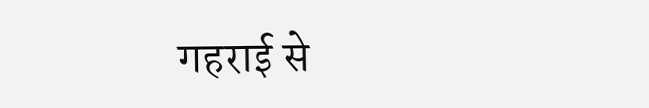गहराई से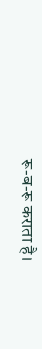रू-ब-रू कराता है।